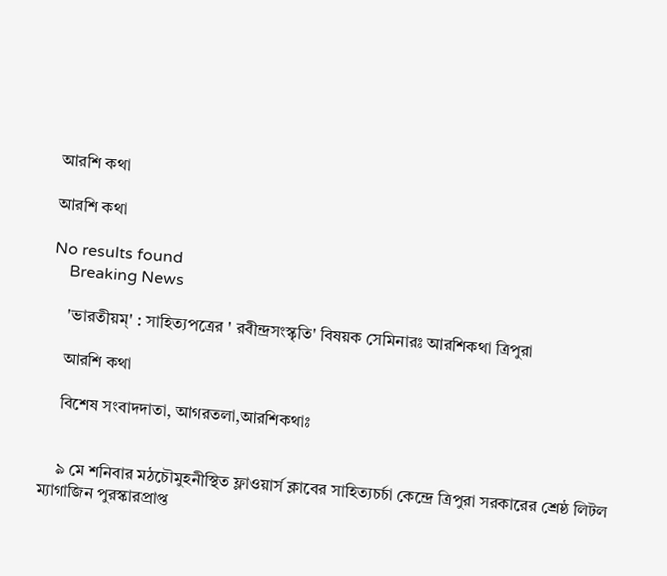আরশি কথা

আরশি কথা

No results found
    Breaking News

    'ভারতীয়ম্' : সাহিত্যপত্রের ' রবীন্দ্রসংস্কৃতি' বিষয়ক সেমিনারঃ আরশিকথা ত্রিপুরা

    আরশি কথা

    বিশেষ সংবাদদাতা, আগরতলা,আরশিকথাঃ


    ৯ মে শনিবার মঠচৌমুহনীস্থিত ফ্লাওয়ার্স ক্লাবের সাহিত্যচর্চা কেন্দ্রে ত্রিপুরা সরকারের শ্রেষ্ঠ লিটল ম্যাগাজিন পুরস্কারপ্রাপ্ত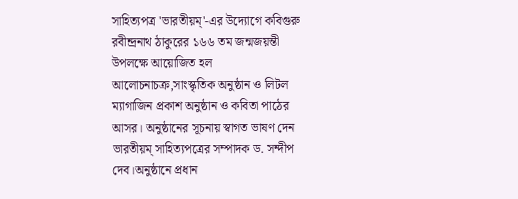সাহিত্যপত্র 'ভারতীয়ম্'-এর উদ্যোগে কবিগুরু রবীন্দ্রনাথ ঠাকুরের ১৬৬ তম জন্মজয়ন্তী উপলক্ষে আয়োজিত হল আলোচনাচক্র,সাংস্কৃতিক অনুষ্ঠান ও লিটল ম্যাগাজিন প্রকাশ অনুষ্ঠান ও কবিতা পাঠের আসর। অনুষ্ঠানের সূচনায় স্বাগত ভাষণ দেন ভারতীয়ম্ সাহিত্যপত্রের সম্পাদক ড. সন্দীপ দেব।অনুষ্ঠানে প্রধান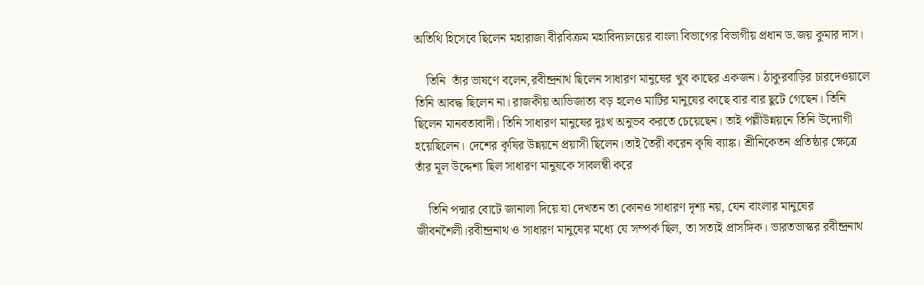অতিথি হিসেবে ছিলেন মহারাজা বীরবিক্রম মহাবিদ্যালয়ের বাংলা বিভাগের বিভাগীয় প্রধান ড.জয় কুমার দাস।

    তিনি  তাঁর ভাষণে বলেন,রবীন্দ্রনাথ ছিলেন সাধারণ মানুষের খুব কাছের একজন। ঠাকুরবাড়ির চারদেওয়ালে তিনি আবদ্ধ ছিলেন না। রাজকীয় আভিজাত্য বড় হলেও মাটির মানুষের কাছে বার বার ছুটে গেছেন। তিনি ছিলেন মানবতাবাদী। তিনি সাধারণ মানুষের দুঃখ অনুভব করতে চেয়েছেন। তাই পল্লীউন্নয়নে তিনি উদ্যোগী হয়েছিলেন। দেশের কৃষির উন্নয়নে প্রয়াসী ছিলেন।তাই তৈরী করেন কৃষি ব্যাঙ্ক। শ্রীনিকেতন প্রতিষ্ঠার ক্ষেত্রে তাঁর মূল উদ্দেশ্য ছিল সাধারণ মানুষকে সাবলম্বী করে

    তিনি পদ্মার বোটে জানালা দিয়ে যা দেখতন তা কোনও সাধারণ দৃশ্য নয়, যেন বাংলার মানুষের জীবনশৈলী।রবীন্দ্রনাথ ও সাধারণ মানুষের মধ্যে যে সম্পর্ক ছিল, তা সত্যই প্রাসঙ্গিক। ভারতভাস্কর রবীন্দ্রনাথ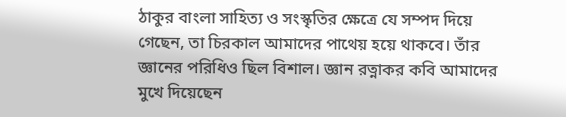ঠাকুর বাংলা সাহিত্য ও সংস্কৃতির ক্ষেত্রে যে সম্পদ দিয়ে গেছেন, তা চিরকাল আমাদের পাথেয় হয়ে থাকবে। তাঁর জ্ঞানের পরিধিও ছিল বিশাল। জ্ঞান রত্নাকর কবি আমাদের মুখে দিয়েছেন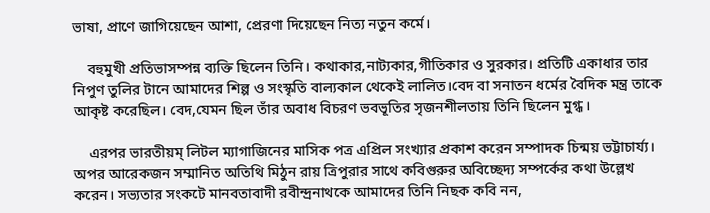ভাষা, প্রাণে জাগিয়েছেন আশা, প্রেরণা দিয়েছেন নিত্য নতুন কর্মে।

    বহুমুখী প্রতিভাসম্পন্ন ব্যক্তি ছিলেন তিনি। কথাকার,নাট্যকার,গীতিকার ও সুরকার। প্রতিটি একাধার তার নিপুণ তুলির টানে আমাদের শিল্প ও সংস্কৃতি বাল্যকাল থেকেই লালিত।বেদ বা সনাতন ধর্মের বৈদিক মন্ত্র তাকে আকৃষ্ট করেছিল। বেদ,যেমন ছিল তাঁর অবাধ বিচরণ ভবভূতির সৃজনশীলতায় তিনি ছিলেন মুগ্ধ।

    এরপর ভারতীয়ম্ লিটল ম্যাগাজিনের মাসিক পত্র এপ্রিল সংখ্যার প্রকাশ করেন সম্পাদক চিন্ময় ভট্টাচার্য্য। অপর আরেকজন সম্মানিত অতিথি মিঠুন রায় ত্রিপুরার সাথে কবিগুরুর অবিচ্ছেদ্য সম্পর্কের কথা উল্লেখ করেন। সভ্যতার সংকটে মানবতাবাদী রবীন্দ্রনাথকে আমাদের তিনি নিছক কবি নন,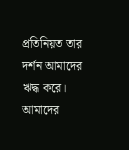প্রতিনিয়ত তার দর্শন আমাদের ঋদ্ধ করে। আমাদের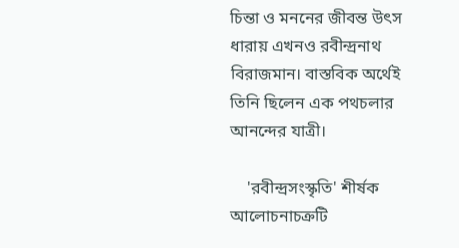চিন্তা ও মননের জীবন্ত উৎস ধারায় এখনও রবীন্দ্রনাথ বিরাজমান। বাস্তবিক অর্থেই তিনি ছিলেন এক পথচলার আনন্দের যাত্রী।

    'রবীন্দ্রসংস্কৃতি' শীর্ষক আলোচনাচক্রটি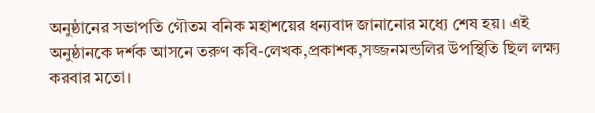অনুষ্ঠানের সভাপতি গৌতম বনিক মহাশয়ের ধন্যবাদ জানানোর মধ্যে শেষ হয়। এই অনুষ্ঠানকে দর্শক আসনে তরুণ কবি-লেখক,প্রকাশক,সজ্জনমন্ডলির উপস্থিতি ছিল লক্ষ্য করবার মতো।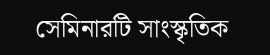সেমিনারটি সাংস্কৃতিক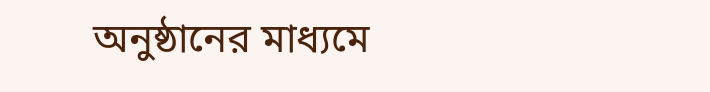অনুষ্ঠানের মাধ্যমে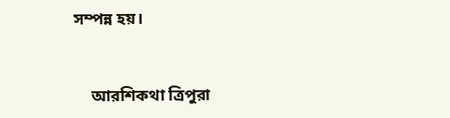সম্পন্ন হয়।


    আরশিকথা ত্রিপুরা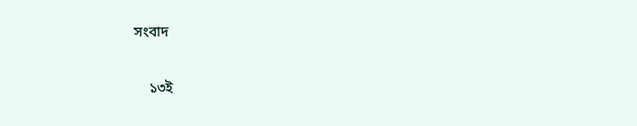সংবাদ

    ১৩ই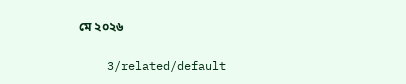মে ২০২৬


    3/related/default